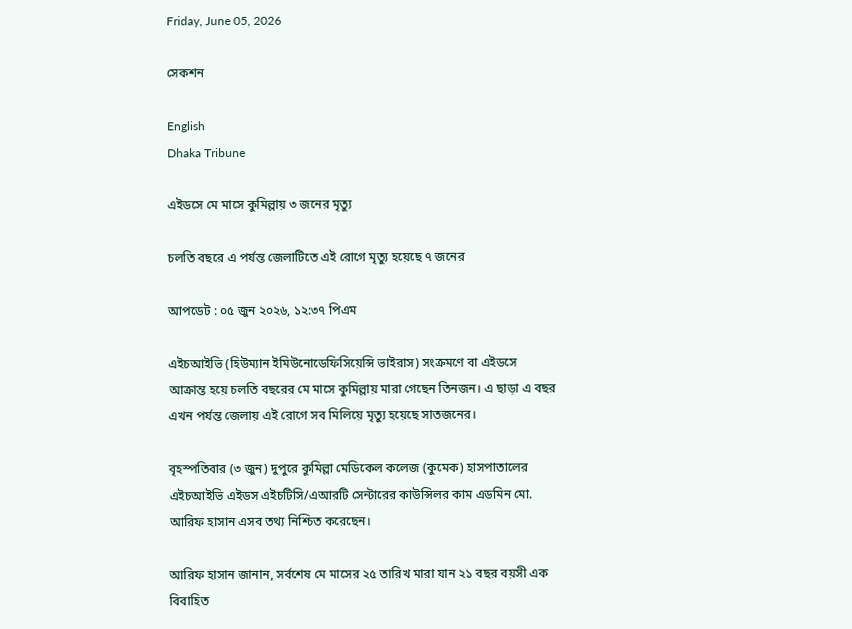Friday, June 05, 2026

সেকশন

English
Dhaka Tribune

এইডসে মে মাসে কুমিল্লায় ৩ জনের মৃত্যু

চলতি বছরে এ পর্যন্ত জেলাটিতে এই রোগে মৃত্যু হয়েছে ৭ জনের

আপডেট : ০৫ জুন ২০২৬, ১২:৩৭ পিএম

এইচআইভি (হিউম্যান ইমিউনোডেফিসিয়েন্সি ভাইরাস) সংক্রমণে বা এইডসে আক্রান্ত হয়ে চলতি বছরের মে মাসে কুমিল্লায় মারা গেছেন তিনজন। এ ছাড়া এ বছর এখন পর্যন্ত জেলায় এই রোগে সব মিলিয়ে মৃত্যু হয়েছে সাতজনের।

বৃহস্পতিবার (৩ জুন) দুপুরে কুমিল্লা মেডিকেল কলেজ (কুমেক) হাসপাতালের এইচআইভি এইডস এইচটিসি/এআরটি সেন্টারের কাউন্সিলর কাম এডমিন মো. আরিফ হাসান এসব তথ্য নিশ্চিত করেছেন।

আরিফ হাসান জানান, সর্বশেষ মে মাসের ২৫ তারিখ মারা যান ২১ বছর বয়সী এক বিবাহিত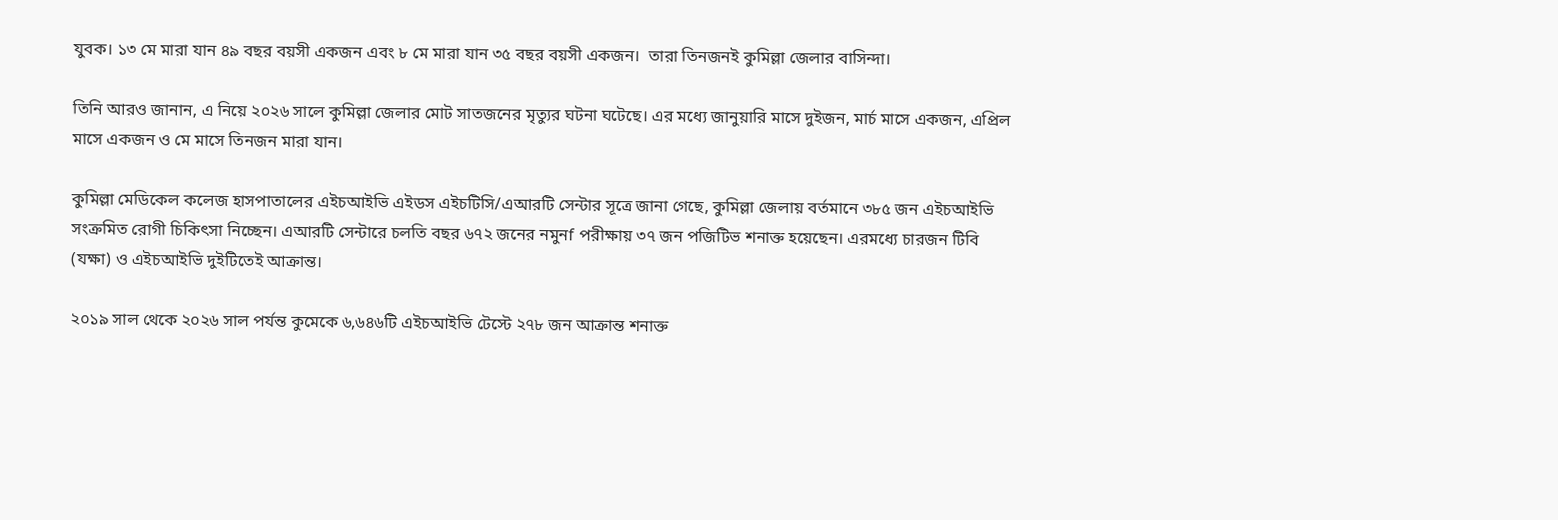যুবক। ১৩ মে মারা যান ৪৯ বছর বয়সী একজন এবং ৮ মে মারা যান ৩৫ বছর বয়সী একজন।  তারা তিনজনই কুমিল্লা জেলার বাসিন্দা।

তিনি আরও জানান, এ নিয়ে ২০২৬ সালে কুমিল্লা জেলার মোট সাতজনের মৃত্যুর ঘটনা ঘটেছে। এর মধ্যে জানুয়ারি মাসে দুইজন, মার্চ মাসে একজন, এপ্রিল মাসে একজন ও মে মাসে তিনজন মারা যান।

কুমিল্লা মেডিকেল কলেজ হাসপাতালের এইচআইভি এইডস এইচটিসি/এআরটি সেন্টার সূত্রে জানা গেছে, কুমিল্লা জেলায় বর্তমানে ৩৮৫ জন এইচআইভি সংক্রমিত রোগী চিকিৎসা নিচ্ছেন। এআরটি সেন্টারে চলতি বছর ৬৭২ জনের নমুনf পরীক্ষায় ৩৭ জন পজিটিভ শনাক্ত হয়েছেন। এরমধ্যে চারজন টিবি (যক্ষা) ও এইচআইভি দুইটিতেই আক্রান্ত।

২০১৯ সাল থেকে ২০২৬ সাল পর্যন্ত কুমেকে ৬,৬৪৬টি এইচআইভি টেস্টে ২৭৮ জন আক্রান্ত শনাক্ত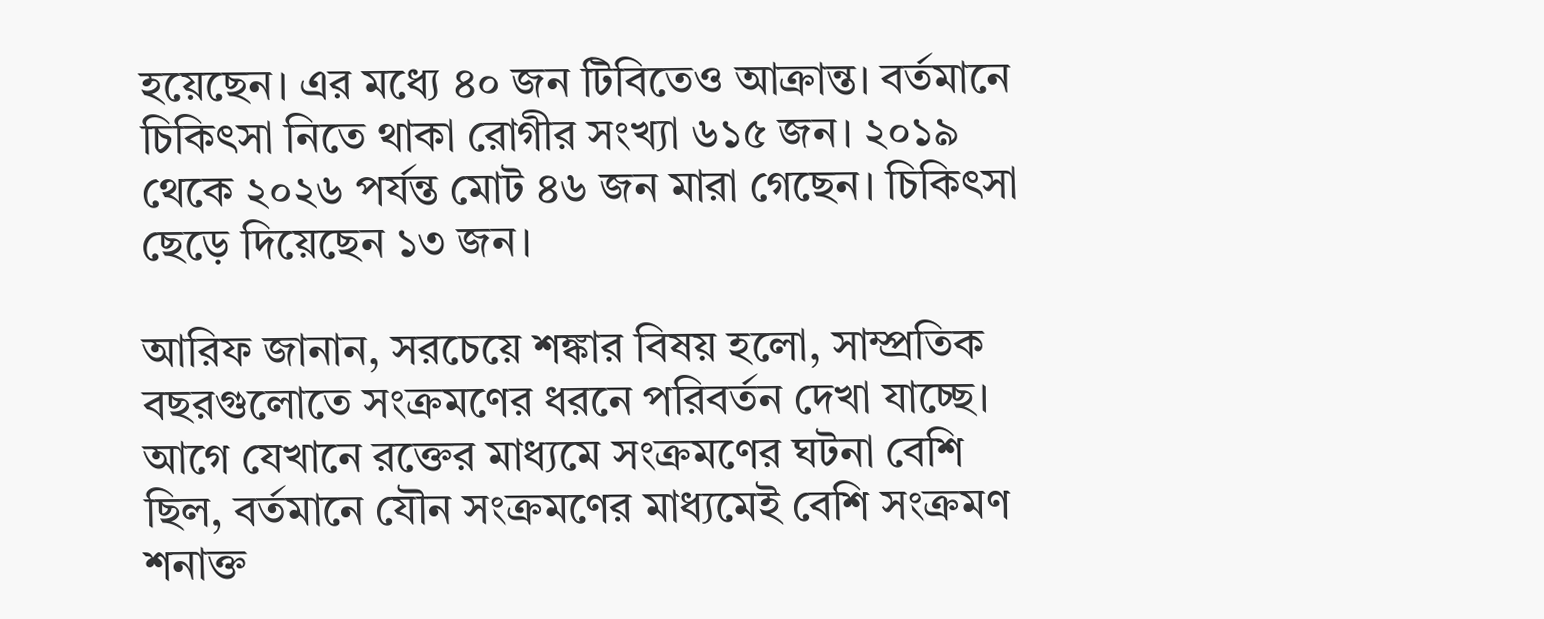হয়েছেন। এর মধ্যে ৪০ জন টিবিতেও আক্রান্ত। বর্তমানে চিকিৎসা নিতে থাকা রোগীর সংখ্যা ৬১৫ জন। ২০১৯ থেকে ২০২৬ পর্যন্ত মোট ৪৬ জন মারা গেছেন। চিকিৎসা ছেড়ে দিয়েছেন ১৩ জন।

আরিফ জানান, সরচেয়ে শঙ্কার বিষয় হলো, সাম্প্রতিক বছরগুলোতে সংক্রমণের ধরনে পরিবর্তন দেখা যাচ্ছে। আগে যেখানে রক্তের মাধ্যমে সংক্রমণের ঘটনা বেশি ছিল, বর্তমানে যৌন সংক্রমণের মাধ্যমেই বেশি সংক্রমণ শনাক্ত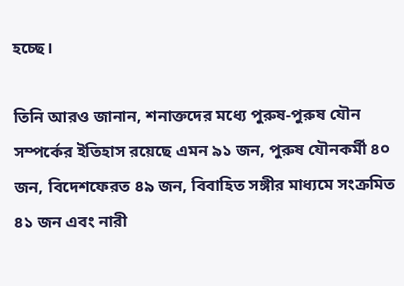হচ্ছে।

তিনি আরও জানান, শনাক্তদের মধ্যে পুরুষ-পুরুষ যৌন সম্পর্কের ইতিহাস রয়েছে এমন ৯১ জন, পুরুষ যৌনকর্মী ৪০ জন, বিদেশফেরত ৪৯ জন, বিবাহিত সঙ্গীর মাধ্যমে সংক্রমিত ৪১ জন এবং নারী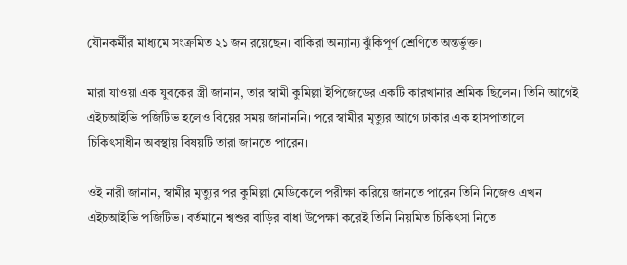যৌনকর্মীর মাধ্যমে সংক্রমিত ২১ জন রয়েছেন। বাকিরা অন্যান্য ঝুঁকিপূর্ণ শ্রেণিতে অন্তর্ভুক্ত।

মারা যাওয়া এক যুবকের স্ত্রী জানান, তার স্বামী কুমিল্লা ইপিজেডের একটি কারখানার শ্রমিক ছিলেন। তিনি আগেই এইচআইভি পজিটিভ হলেও বিয়ের সময় জানাননি। পরে স্বামীর মৃত্যুর আগে ঢাকার এক হাসপাতালে চিকিৎসাধীন অবস্থায় বিষয়টি তারা জানতে পারেন।

ওই নারী জানান, স্বামীর মৃত্যুর পর কুমিল্লা মেডিকেলে পরীক্ষা করিয়ে জানতে পারেন তিনি নিজেও এখন এইচআইভি পজিটিভ। বর্তমানে শ্বশুর বাড়ির বাধা উপেক্ষা করেই তিনি নিয়মিত চিকিৎসা নিতে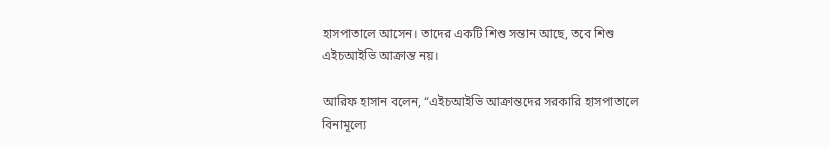হাসপাতালে আসেন। তাদের একটি শিশু সন্তান আছে, তবে শিশু এইচআইভি আক্রান্ত নয়।

আরিফ হাসান বলেন, “এইচআইভি আক্রান্তদের সরকারি হাসপাতালে বিনামূল্যে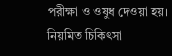পরীক্ষা ও ওষুধ দেওয়া হয়। নিয়মিত চিকিৎসা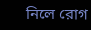নিলে রোগ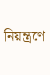নিয়ন্ত্রণে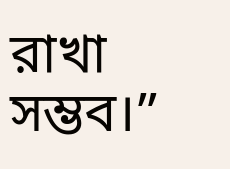রাখা সম্ভব।”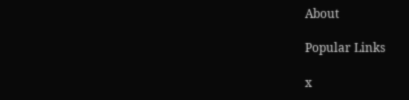About

Popular Links

x